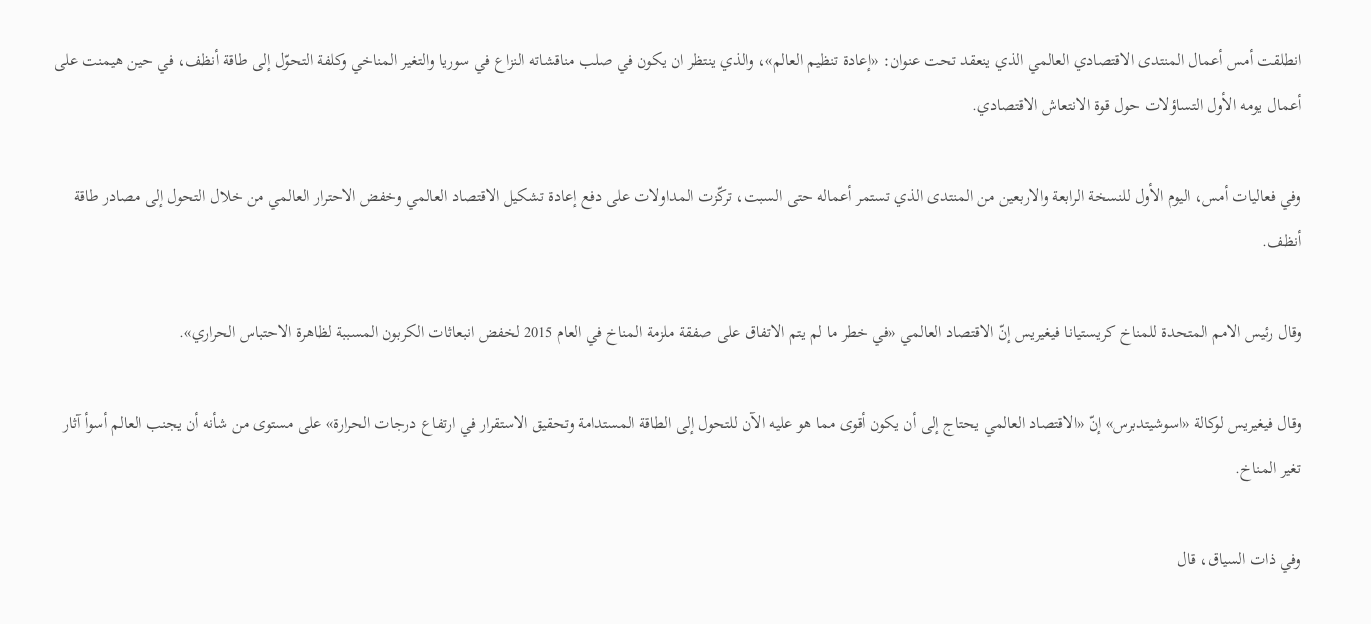انطلقت أمس أعمال المنتدى الاقتصادي العالمي الذي ينعقد تحت عنوان: «إعادة تنظيم العالم»، والذي ينتظر ان يكون في صلب مناقشاته النزاع في سوريا والتغير المناخي وكلفة التحوّل إلى طاقة أنظف، في حين هيمنت على أعمال يومه الأول التساؤلات حول قوة الانتعاش الاقتصادي.

وفي فعاليات أمس، اليوم الأول للنسخة الرابعة والاربعين من المنتدى الذي تستمر أعماله حتى السبت، تركّزت المداولات على دفع إعادة تشكيل الاقتصاد العالمي وخفض الاحترار العالمي من خلال التحول إلى مصادر طاقة أنظف.

وقال رئيس الامم المتحدة للمناخ كريستيانا فيغيريس إنّ الاقتصاد العالمي «في خطر ما لم يتم الاتفاق على صفقة ملزمة المناخ في العام 2015 لخفض انبعاثات الكربون المسببة لظاهرة الاحتباس الحراري».

وقال فيغيريس لوكالة «اسوشيتدبرس» إنّ «الاقتصاد العالمي يحتاج إلى أن يكون أقوى مما هو عليه الآن للتحول إلى الطاقة المستدامة وتحقيق الاستقرار في ارتفاع درجات الحرارة» على مستوى من شأنه أن يجنب العالم أسوأ آثار تغير المناخ.

وفي ذات السياق، قال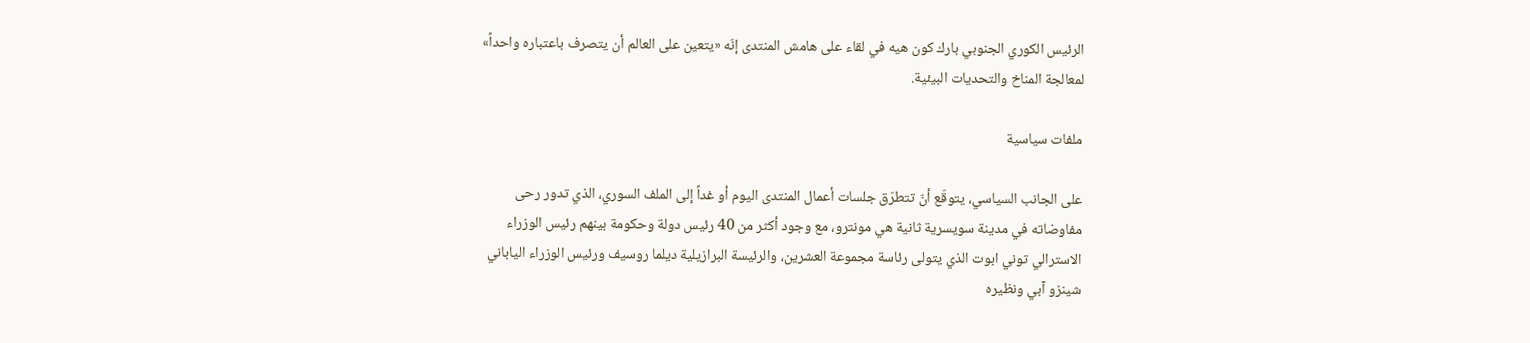الرئيس الكوري الجنوبي بارك كون هيه في لقاء على هامش المنتدى إنّه «يتعين على العالم أن يتصرف باعتباره واحداً» لمعالجة المناخ والتحديات البيئية.

ملفات سياسية

على الجانب السياسي، يتوقّع أنّ تتطرّق جلسات أعمال المنتدى اليوم أو غداً إلى الملف السوري، الذي تدور رحى مفاوضاته في مدينة سويسرية ثانية هي مونترو، مع وجود أكثر من 40 رئيس دولة وحكومة بينهم رئيس الوزراء الاسترالي توني ابوت الذي يتولى رئاسة مجموعة العشرين، والرئيسة البرازيلية ديلما روسيف ورئيس الوزراء الياباني شينزو آبي ونظيره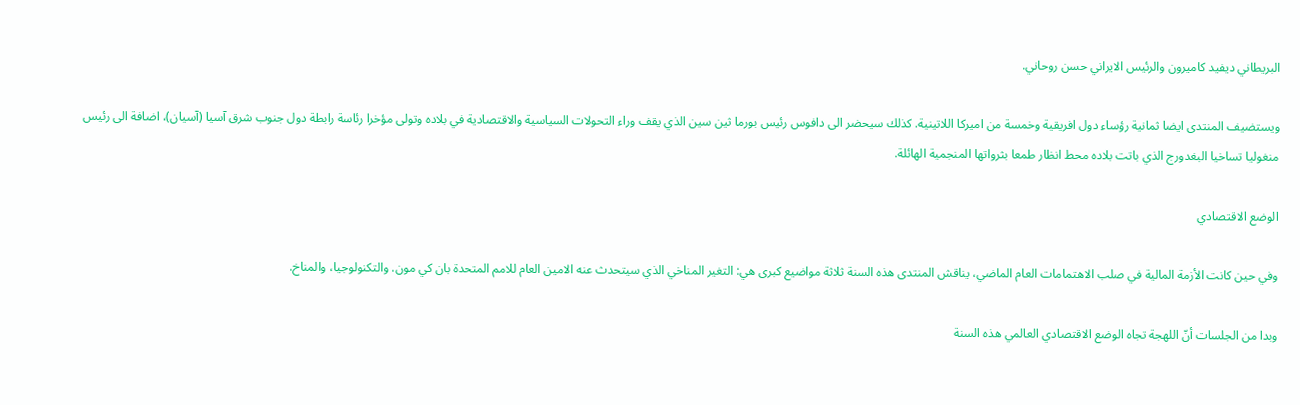البريطاني ديفيد كاميرون والرئيس الايراني حسن روحاني.

ويستضيف المنتدى ايضا ثمانية رؤساء دول افريقية وخمسة من اميركا اللاتينية. كذلك سيحضر الى دافوس رئيس بورما ثين سين الذي يقف وراء التحولات السياسية والاقتصادية في بلاده وتولى مؤخرا رئاسة رابطة دول جنوب شرق آسيا (آسيان)، اضافة الى رئيس منغوليا تساخيا البغدورج الذي باتت بلاده محط انظار طمعا بثرواتها المنجمية الهائلة.

الوضع الاقتصادي

وفي حين كانت الأزمة المالية في صلب الاهتمامات العام الماضي، يناقش المنتدى هذه السنة ثلاثة مواضيع كبرى هي: التغير المناخي الذي سيتحدث عنه الامين العام للامم المتحدة بان كي مون. والتكنولوجيا، والمناخ.

وبدا من الجلسات أنّ اللهجة تجاه الوضع الاقتصادي العالمي هذه السنة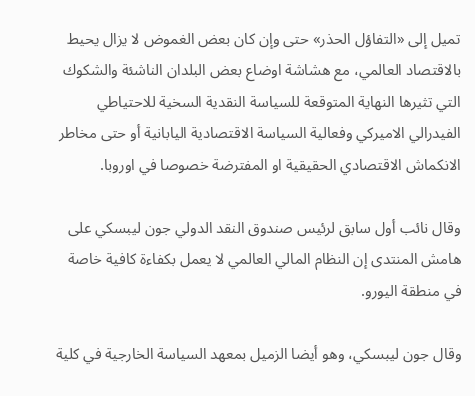تميل إلى «التفاؤل الحذر» حتى وإن كان بعض الغموض لا يزال يحيط بالاقتصاد العالمي، مع هشاشة اوضاع بعض البلدان الناشئة والشكوك التي تثيرها النهاية المتوقعة للسياسة النقدية السخية للاحتياطي الفيدرالي الاميركي وفعالية السياسة الاقتصادية اليابانية أو حتى مخاطر الانكماش الاقتصادي الحقيقية او المفترضة خصوصا في اوروبا.

وقال نائب أول سابق لرئيس صندوق النقد الدولي جون ليبسكي على هامش المنتدى إن النظام المالي العالمي لا يعمل بكفاءة كافية خاصة في منطقة اليورو.

وقال جون ليبسكي، وهو أيضا الزميل بمعهد السياسة الخارجية في كلية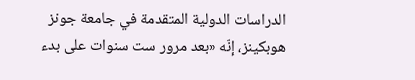الدراسات الدولية المتقدمة في جامعة جونز هوبكينز، إنّه «بعد مرور ست سنوات على بدء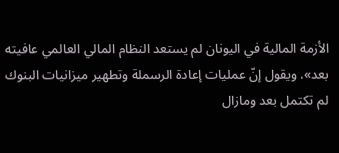الأزمة المالية في اليونان لم يستعد النظام المالي العالمي عافيته بعد». ويقول إنّ عمليات إعادة الرسملة وتطهير ميزانيات البنوك لم تكتمل بعد ومازال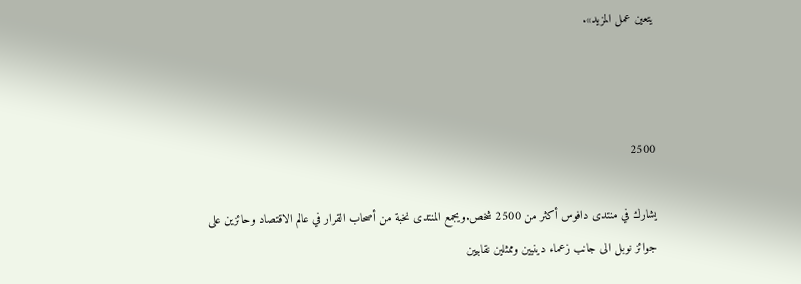يتعين عمل المزيد».



2500

يشارك في منتدى دافوس أكثر من 2500 شخص.ويجمع المنتدى نخبة من أصحاب القرار في عالم الاقتصاد وحائزين على جوائز نوبل الى جانب زعماء دينيين وممثلين نقابيين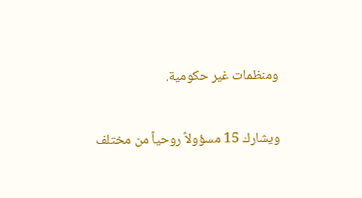ومنظمات غير حكومية.

ويشارك 15 مسؤولاً روحياً من مختلف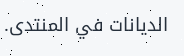الديانات في المنتدى.